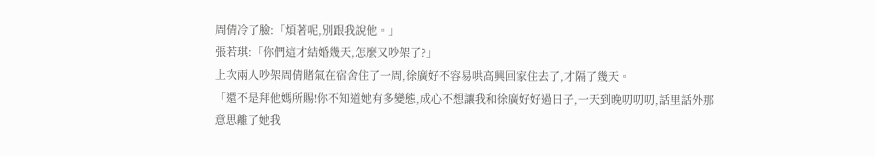周倩冷了臉:「煩著呢,別跟我說他。」
張若琪:「你們這才結婚幾天,怎麼又吵架了?」
上次兩人吵架周倩賭氣在宿舍住了一周,徐廣好不容易哄高興回家住去了,才隔了幾天。
「還不是拜他媽所賜!你不知道她有多變態,成心不想讓我和徐廣好好過日子,一天到晚叨叨叨,話里話外那意思離了她我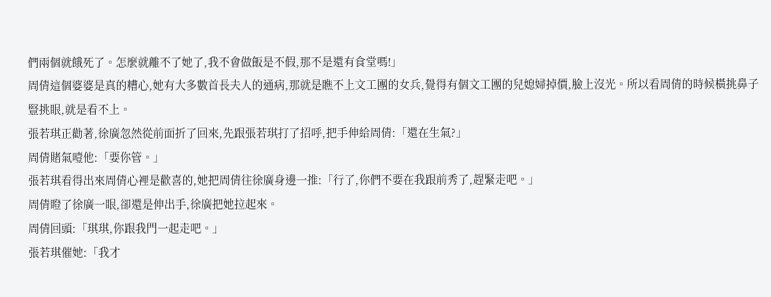們兩個就餓死了。怎麼就離不了她了,我不會做飯是不假,那不是還有食堂嗎!」
周倩這個婆婆是真的糟心,她有大多數首長夫人的通病,那就是瞧不上文工團的女兵,覺得有個文工團的兒媳婦掉價,臉上沒光。所以看周倩的時候橫挑鼻子豎挑眼,就是看不上。
張若琪正勸著,徐廣忽然從前面折了回來,先跟張若琪打了招呼,把手伸給周倩:「還在生氣?」
周倩賭氣噎他:「要你管。」
張若琪看得出來周倩心裡是歡喜的,她把周倩往徐廣身邊一推:「行了,你們不要在我跟前秀了,趕緊走吧。」
周倩瞪了徐廣一眼,卻還是伸出手,徐廣把她拉起來。
周倩回頭:「琪琪,你跟我門一起走吧。」
張若琪催她:「我才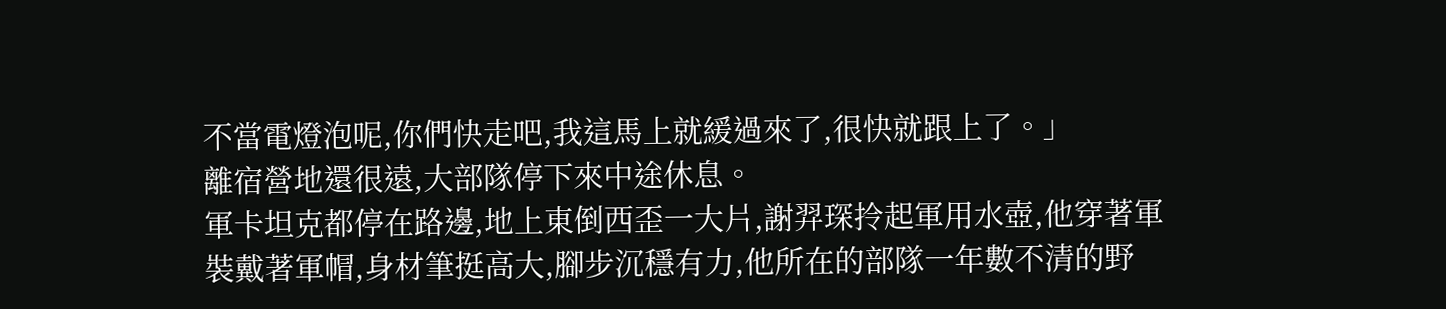不當電燈泡呢,你們快走吧,我這馬上就緩過來了,很快就跟上了。」
離宿營地還很遠,大部隊停下來中途休息。
軍卡坦克都停在路邊,地上東倒西歪一大片,謝羿琛拎起軍用水壺,他穿著軍裝戴著軍帽,身材筆挺高大,腳步沉穩有力,他所在的部隊一年數不清的野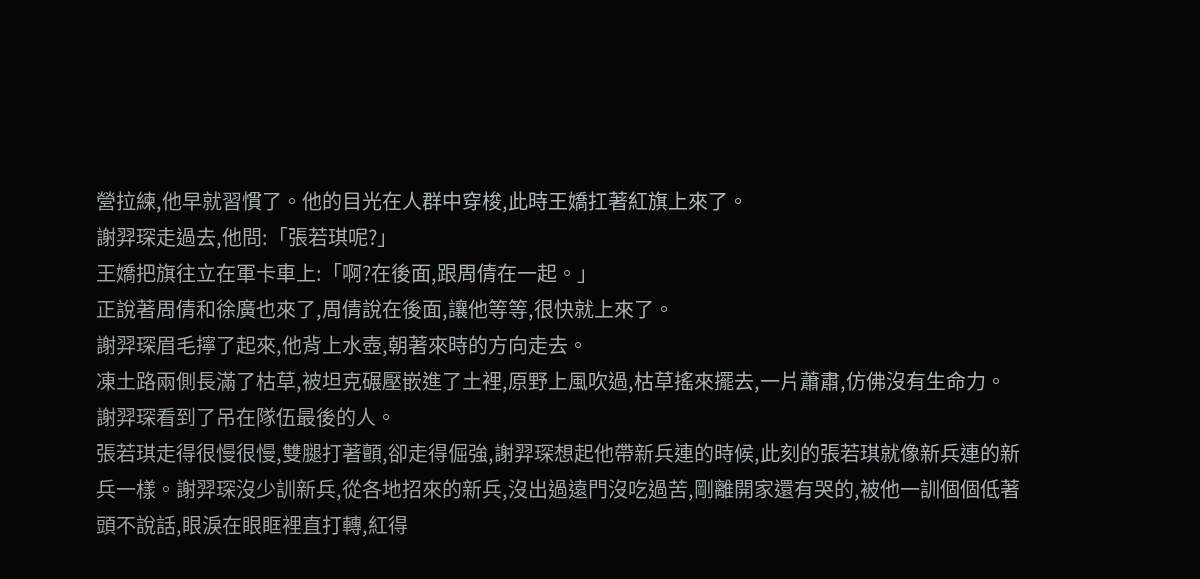營拉練,他早就習慣了。他的目光在人群中穿梭,此時王嬌扛著紅旗上來了。
謝羿琛走過去,他問:「張若琪呢?」
王嬌把旗往立在軍卡車上:「啊?在後面,跟周倩在一起。」
正說著周倩和徐廣也來了,周倩說在後面,讓他等等,很快就上來了。
謝羿琛眉毛擰了起來,他背上水壺,朝著來時的方向走去。
凍土路兩側長滿了枯草,被坦克碾壓嵌進了土裡,原野上風吹過,枯草搖來擺去,一片蕭肅,仿佛沒有生命力。
謝羿琛看到了吊在隊伍最後的人。
張若琪走得很慢很慢,雙腿打著顫,卻走得倔強,謝羿琛想起他帶新兵連的時候,此刻的張若琪就像新兵連的新兵一樣。謝羿琛沒少訓新兵,從各地招來的新兵,沒出過遠門沒吃過苦,剛離開家還有哭的,被他一訓個個低著頭不說話,眼淚在眼眶裡直打轉,紅得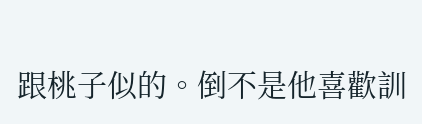跟桃子似的。倒不是他喜歡訓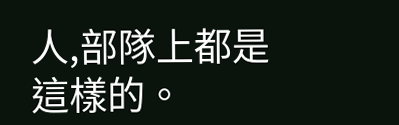人,部隊上都是這樣的。